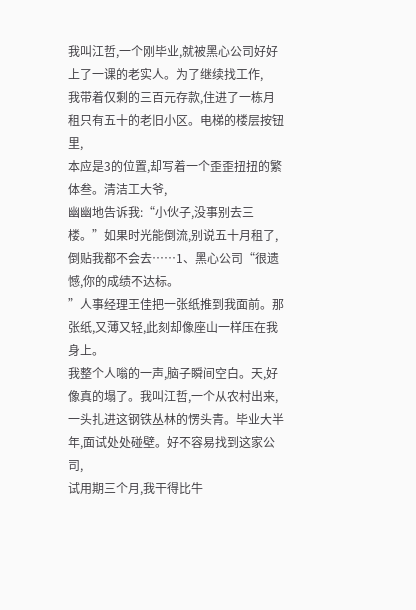我叫江哲,一个刚毕业,就被黑心公司好好上了一课的老实人。为了继续找工作,
我带着仅剩的三百元存款,住进了一栋月租只有五十的老旧小区。电梯的楼层按钮里,
本应是3的位置,却写着一个歪歪扭扭的繁体叁。清洁工大爷,
幽幽地告诉我:“小伙子,没事别去三楼。”如果时光能倒流,别说五十月租了,
倒贴我都不会去……1、黑心公司“很遗憾,你的成绩不达标。
”人事经理王佳把一张纸推到我面前。那张纸,又薄又轻,此刻却像座山一样压在我身上。
我整个人嗡的一声,脑子瞬间空白。天,好像真的塌了。我叫江哲,一个从农村出来,
一头扎进这钢铁丛林的愣头青。毕业大半年,面试处处碰壁。好不容易找到这家公司,
试用期三个月,我干得比牛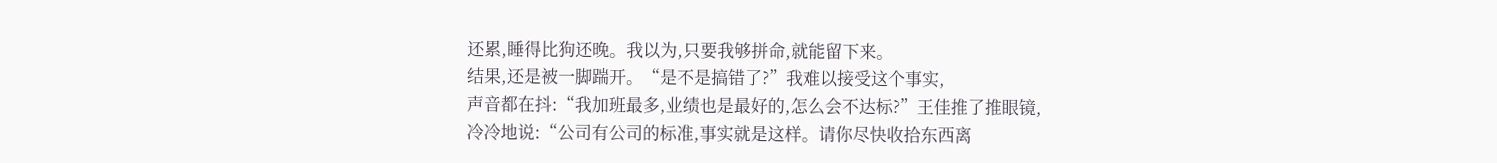还累,睡得比狗还晚。我以为,只要我够拼命,就能留下来。
结果,还是被一脚踹开。“是不是搞错了?”我难以接受这个事实,
声音都在抖:“我加班最多,业绩也是最好的,怎么会不达标?”王佳推了推眼镜,
冷冷地说:“公司有公司的标准,事实就是这样。请你尽快收拾东西离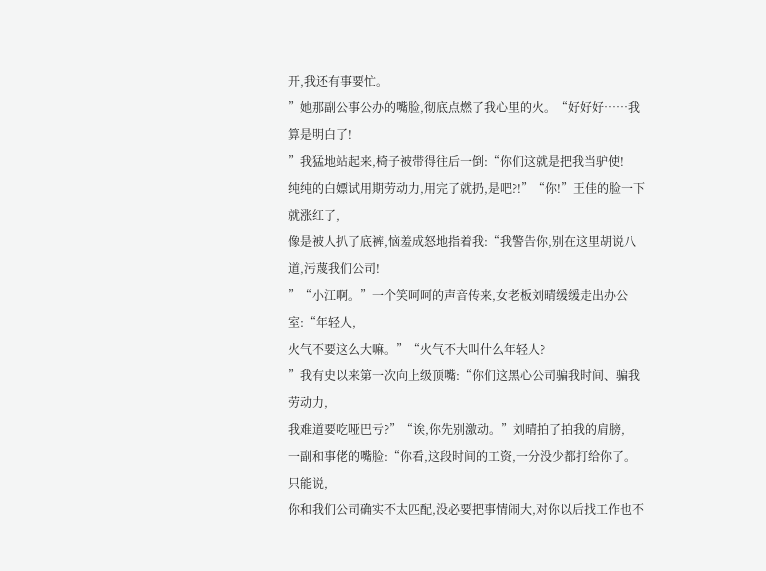开,我还有事要忙。
”她那副公事公办的嘴脸,彻底点燃了我心里的火。“好好好……我算是明白了!
”我猛地站起来,椅子被带得往后一倒:“你们这就是把我当驴使!
纯纯的白嫖试用期劳动力,用完了就扔,是吧?!”“你!”王佳的脸一下就涨红了,
像是被人扒了底裤,恼羞成怒地指着我:“我警告你,别在这里胡说八道,污蔑我们公司!
”“小江啊。”一个笑呵呵的声音传来,女老板刘晴缓缓走出办公室:“年轻人,
火气不要这么大嘛。”“火气不大叫什么年轻人?
”我有史以来第一次向上级顶嘴:“你们这黑心公司骗我时间、骗我劳动力,
我难道要吃哑巴亏?”“诶,你先别激动。”刘晴拍了拍我的肩膀,
一副和事佬的嘴脸:“你看,这段时间的工资,一分没少都打给你了。只能说,
你和我们公司确实不太匹配,没必要把事情闹大,对你以后找工作也不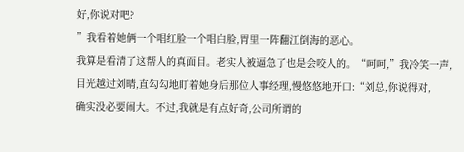好,你说对吧?
”我看着她俩一个唱红脸一个唱白脸,胃里一阵翻江倒海的恶心。
我算是看清了这帮人的真面目。老实人被逼急了也是会咬人的。“呵呵,”我冷笑一声,
目光越过刘晴,直勾勾地盯着她身后那位人事经理,慢悠悠地开口:“刘总,你说得对,
确实没必要闹大。不过,我就是有点好奇,公司所谓的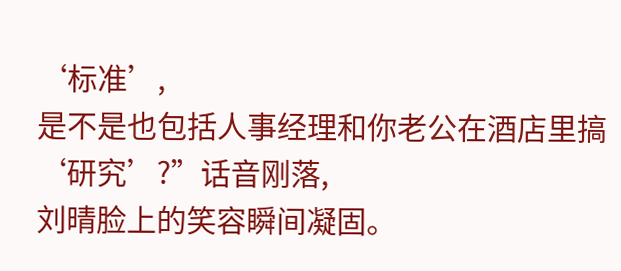‘标准’,
是不是也包括人事经理和你老公在酒店里搞‘研究’?”话音刚落,
刘晴脸上的笑容瞬间凝固。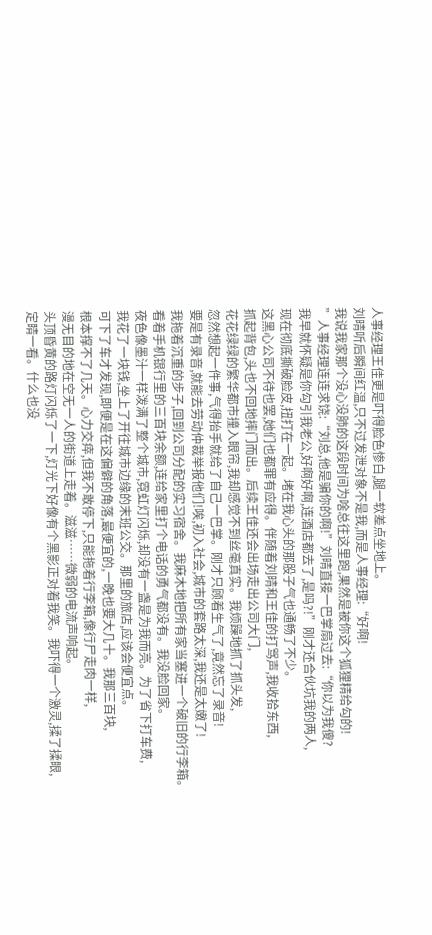人事经理王佳更是吓得脸色惨白,腿一软差点坐地上。
刘晴听后瞬间红温,只不过发泄对象不是我,而是人事经理:“好啊!
我说我家那个没心没肺的这段时间为啥总往这里跑,果然是被你这个狐狸精给勾的!
”人事经理连连求饶:“刘总,他是骗你的啊!”刘晴直接一巴掌扇过去:“你以为我傻?
我早就怀疑是你勾引我老公,好啊好啊,连酒店都去了,是吗?!”刚才还合伙坑我的两人,
现在彻底撕破脸皮,扭打在一起。堵在我心头的那股子气也通畅了不少。
这黑心公司不待也罢,她们也都罪有应得。伴随着刘晴和王佳的打骂声,我收拾东西,
抓起背包,头也不回地摔门而出。后续王佳还会出场走出公司大门,
花花绿绿的繁华都市撞入眼帘,我却感觉不到丝毫真实。我烦躁地抓了抓头发,
忽然想起一件事,气得抬手就给了自己一巴掌。刚才只顾着生气了,竟然忘了录音!
要是有录音,就能去劳动仲裁举报他们!唉,初入社会,城市的套路太深,我还是太嫩了!
我拖着沉重的步子,回到公司分配的实习宿舍。我麻木地把所有家当塞进一个破旧的行李箱。
看着手机银行里的三百块余额,连给家里打个电话的勇气都没有。我没脸回家。
夜色像墨汁一样泼满了整个城市,霓虹灯闪烁,却没有一盏是为我而亮。为了省下打车费,
我花了一块钱,坐上了开往城市边缘的末班公交。那里的旅店,应该会便宜点。
可下了车才发现,即便是在这偏僻的角落,最便宜的,一晚也要大几十。我那三百块,
根本撑不了几天。心力交瘁,但我不敢停下,只能拖着行李箱,像行尸走肉一样,
漫无目的地在空无一人的街道上走着。滋滋……微弱的电流声响起。
头顶昏黄的路灯闪烁了一下,灯光下好像有个黑影正对着我笑。我吓得一个激灵,揉了揉眼,
定睛一看。什么也没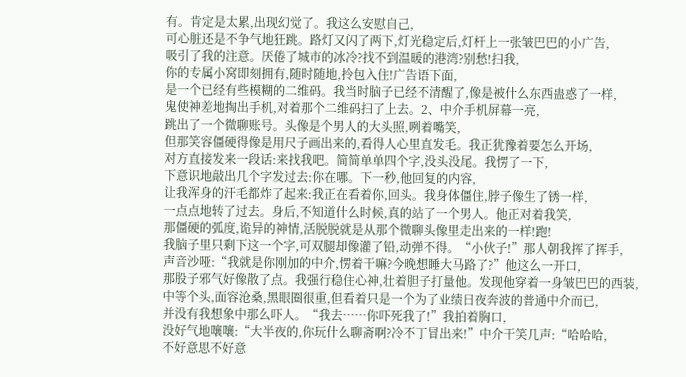有。肯定是太累,出现幻觉了。我这么安慰自己,
可心脏还是不争气地狂跳。路灯又闪了两下,灯光稳定后,灯杆上一张皱巴巴的小广告,
吸引了我的注意。厌倦了城市的冰冷?找不到温暖的港湾?别愁!扫我,
你的专属小窝即刻拥有,随时随地,拎包入住!广告语下面,
是一个已经有些模糊的二维码。我当时脑子已经不清醒了,像是被什么东西蛊惑了一样,
鬼使神差地掏出手机,对着那个二维码扫了上去。2、中介手机屏幕一亮,
跳出了一个微聊账号。头像是个男人的大头照,咧着嘴笑,
但那笑容僵硬得像是用尺子画出来的,看得人心里直发毛。我正犹豫着要怎么开场,
对方直接发来一段话:来找我吧。简简单单四个字,没头没尾。我愣了一下,
下意识地敲出几个字发过去:你在哪。下一秒,他回复的内容,
让我浑身的汗毛都炸了起来:我正在看着你,回头。我身体僵住,脖子像生了锈一样,
一点点地转了过去。身后,不知道什么时候,真的站了一个男人。他正对着我笑,
那僵硬的弧度,诡异的神情,活脱脱就是从那个微聊头像里走出来的一样!跑!
我脑子里只剩下这一个字,可双腿却像灌了铅,动弹不得。“小伙子!”那人朝我挥了挥手,
声音沙哑:“我就是你刚加的中介,愣着干嘛?今晚想睡大马路了?”他这么一开口,
那股子邪气好像散了点。我强行稳住心神,壮着胆子打量他。发现他穿着一身皱巴巴的西装,
中等个头,面容沧桑,黑眼圈很重,但看着只是一个为了业绩日夜奔波的普通中介而已,
并没有我想象中那么吓人。“我去……你吓死我了!”我拍着胸口,
没好气地嚷嚷:“大半夜的,你玩什么聊斋啊?冷不丁冒出来!”中介干笑几声:“哈哈哈,
不好意思不好意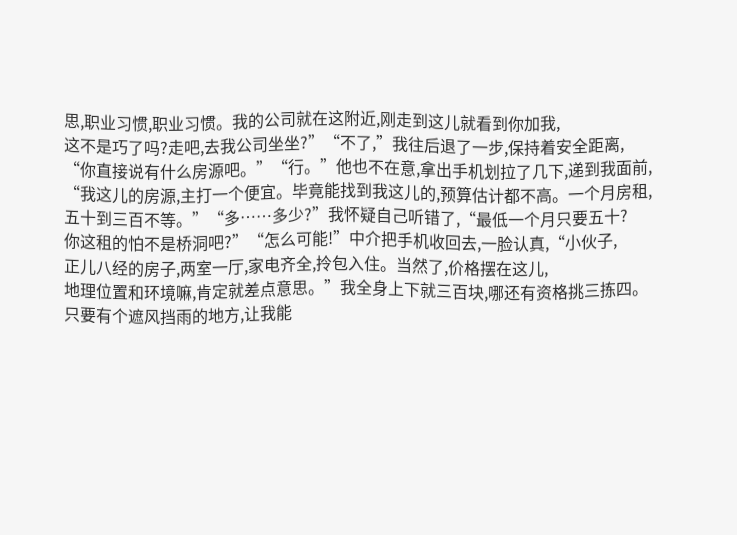思,职业习惯,职业习惯。我的公司就在这附近,刚走到这儿就看到你加我,
这不是巧了吗?走吧,去我公司坐坐?”“不了,”我往后退了一步,保持着安全距离,
“你直接说有什么房源吧。”“行。”他也不在意,拿出手机划拉了几下,递到我面前,
“我这儿的房源,主打一个便宜。毕竟能找到我这儿的,预算估计都不高。一个月房租,
五十到三百不等。”“多……多少?”我怀疑自己听错了,“最低一个月只要五十?
你这租的怕不是桥洞吧?”“怎么可能!”中介把手机收回去,一脸认真,“小伙子,
正儿八经的房子,两室一厅,家电齐全,拎包入住。当然了,价格摆在这儿,
地理位置和环境嘛,肯定就差点意思。”我全身上下就三百块,哪还有资格挑三拣四。
只要有个遮风挡雨的地方,让我能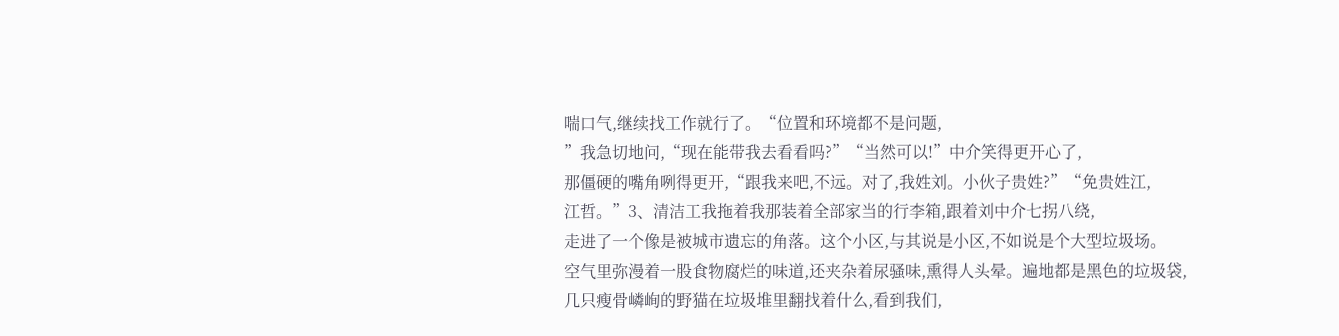喘口气,继续找工作就行了。“位置和环境都不是问题,
”我急切地问,“现在能带我去看看吗?”“当然可以!”中介笑得更开心了,
那僵硬的嘴角咧得更开,“跟我来吧,不远。对了,我姓刘。小伙子贵姓?”“免贵姓江,
江哲。”3、清洁工我拖着我那装着全部家当的行李箱,跟着刘中介七拐八绕,
走进了一个像是被城市遗忘的角落。这个小区,与其说是小区,不如说是个大型垃圾场。
空气里弥漫着一股食物腐烂的味道,还夹杂着尿骚味,熏得人头晕。遍地都是黑色的垃圾袋,
几只瘦骨嶙峋的野猫在垃圾堆里翻找着什么,看到我们,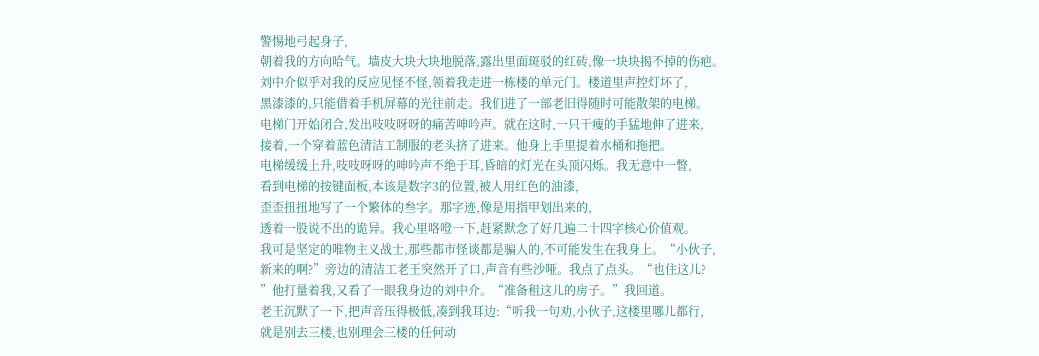警惕地弓起身子,
朝着我的方向哈气。墙皮大块大块地脱落,露出里面斑驳的红砖,像一块块揭不掉的伤疤。
刘中介似乎对我的反应见怪不怪,领着我走进一栋楼的单元门。楼道里声控灯坏了,
黑漆漆的,只能借着手机屏幕的光往前走。我们进了一部老旧得随时可能散架的电梯。
电梯门开始闭合,发出吱吱呀呀的痛苦呻吟声。就在这时,一只干瘦的手猛地伸了进来,
接着,一个穿着蓝色清洁工制服的老头挤了进来。他身上手里提着水桶和拖把。
电梯缓缓上升,吱吱呀呀的呻吟声不绝于耳,昏暗的灯光在头顶闪烁。我无意中一瞥,
看到电梯的按键面板,本该是数字3的位置,被人用红色的油漆,
歪歪扭扭地写了一个繁体的叁字。那字迹,像是用指甲划出来的,
透着一股说不出的诡异。我心里咯噔一下,赶紧默念了好几遍二十四字核心价值观。
我可是坚定的唯物主义战士,那些都市怪谈都是骗人的,不可能发生在我身上。“小伙子,
新来的啊?”旁边的清洁工老王突然开了口,声音有些沙哑。我点了点头。“也住这儿?
”他打量着我,又看了一眼我身边的刘中介。“准备租这儿的房子。”我回道。
老王沉默了一下,把声音压得极低,凑到我耳边:“听我一句劝,小伙子,这楼里哪儿都行,
就是别去三楼,也别理会三楼的任何动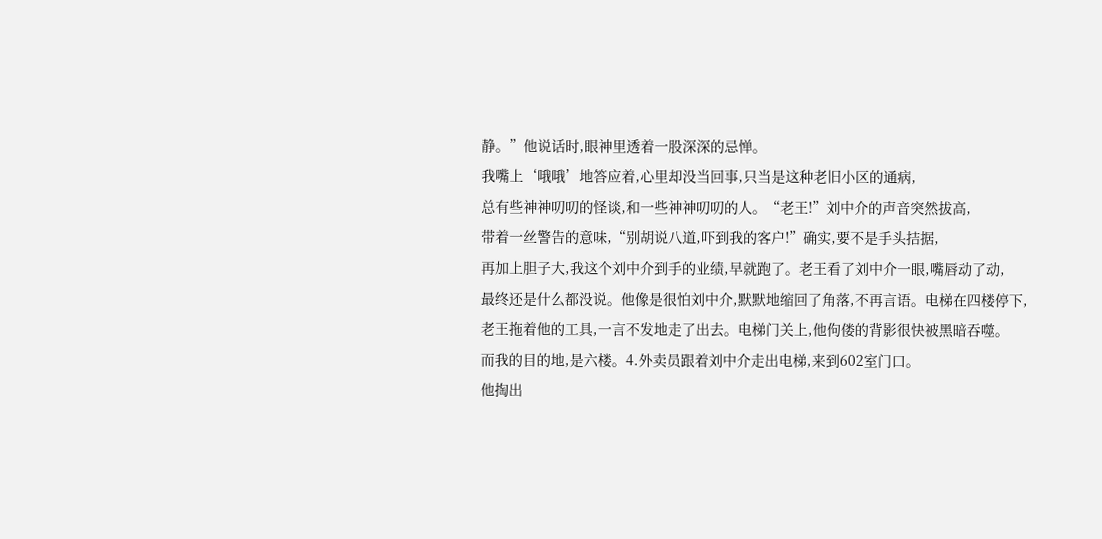静。”他说话时,眼神里透着一股深深的忌惮。
我嘴上‘哦哦’地答应着,心里却没当回事,只当是这种老旧小区的通病,
总有些神神叨叨的怪谈,和一些神神叨叨的人。“老王!”刘中介的声音突然拔高,
带着一丝警告的意味,“别胡说八道,吓到我的客户!”确实,要不是手头拮据,
再加上胆子大,我这个刘中介到手的业绩,早就跑了。老王看了刘中介一眼,嘴唇动了动,
最终还是什么都没说。他像是很怕刘中介,默默地缩回了角落,不再言语。电梯在四楼停下,
老王拖着他的工具,一言不发地走了出去。电梯门关上,他佝偻的背影很快被黑暗吞噬。
而我的目的地,是六楼。4.外卖员跟着刘中介走出电梯,来到602室门口。
他掏出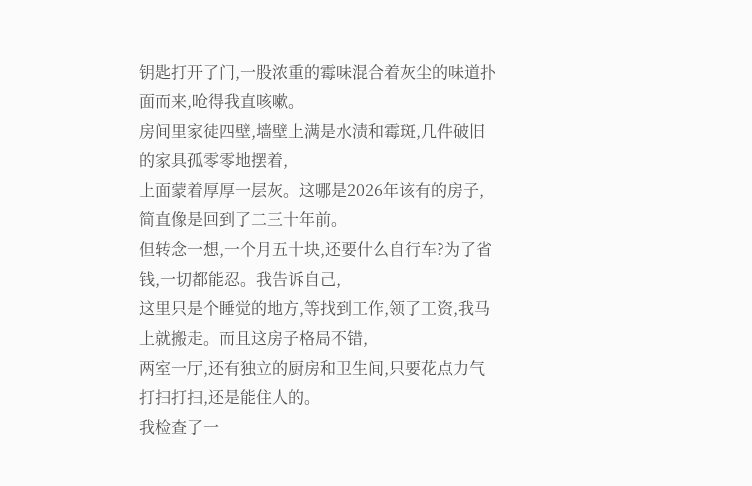钥匙打开了门,一股浓重的霉味混合着灰尘的味道扑面而来,呛得我直咳嗽。
房间里家徒四壁,墙壁上满是水渍和霉斑,几件破旧的家具孤零零地摆着,
上面蒙着厚厚一层灰。这哪是2026年该有的房子,简直像是回到了二三十年前。
但转念一想,一个月五十块,还要什么自行车?为了省钱,一切都能忍。我告诉自己,
这里只是个睡觉的地方,等找到工作,领了工资,我马上就搬走。而且这房子格局不错,
两室一厅,还有独立的厨房和卫生间,只要花点力气打扫打扫,还是能住人的。
我检查了一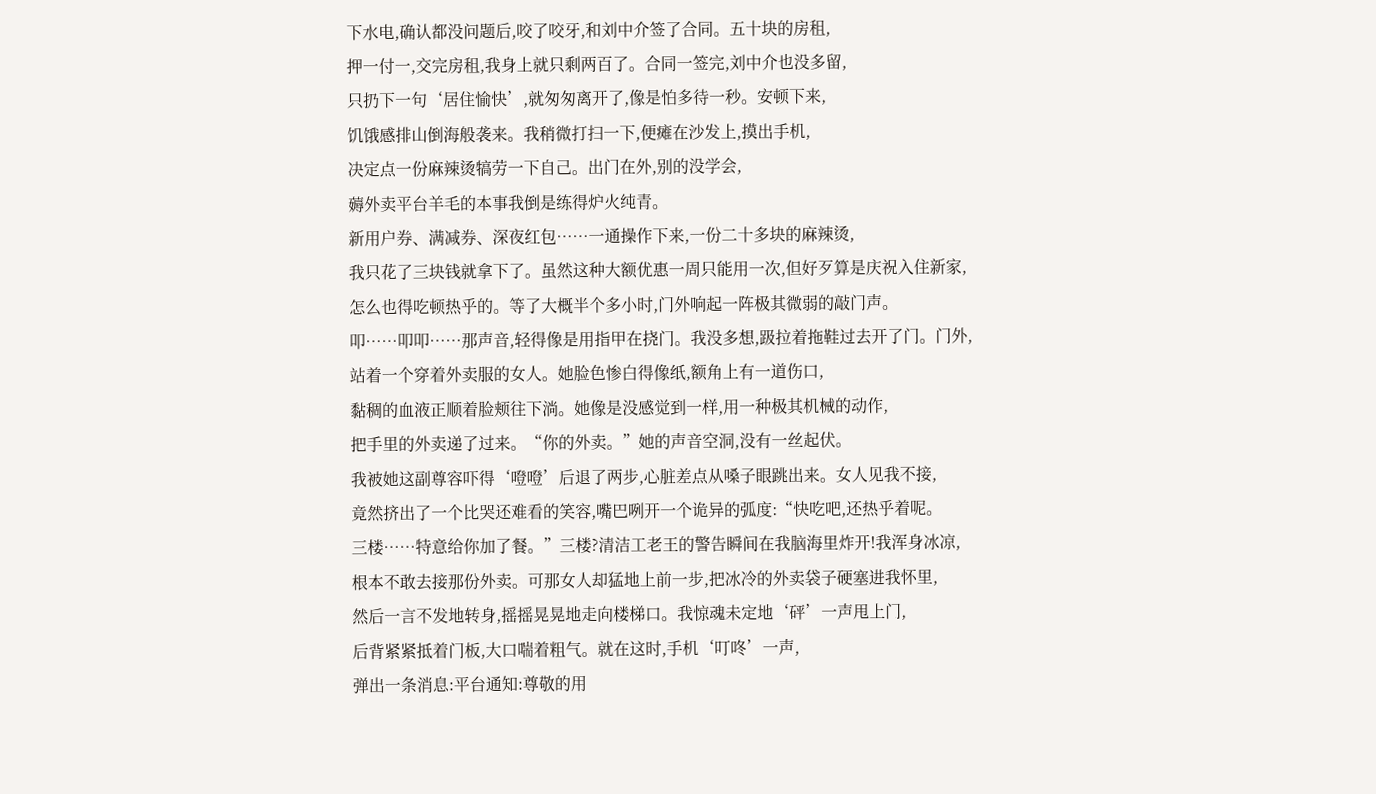下水电,确认都没问题后,咬了咬牙,和刘中介签了合同。五十块的房租,
押一付一,交完房租,我身上就只剩两百了。合同一签完,刘中介也没多留,
只扔下一句‘居住愉快’,就匆匆离开了,像是怕多待一秒。安顿下来,
饥饿感排山倒海般袭来。我稍微打扫一下,便瘫在沙发上,摸出手机,
决定点一份麻辣烫犒劳一下自己。出门在外,别的没学会,
薅外卖平台羊毛的本事我倒是练得炉火纯青。
新用户券、满减券、深夜红包……一通操作下来,一份二十多块的麻辣烫,
我只花了三块钱就拿下了。虽然这种大额优惠一周只能用一次,但好歹算是庆祝入住新家,
怎么也得吃顿热乎的。等了大概半个多小时,门外响起一阵极其微弱的敲门声。
叩……叩叩……那声音,轻得像是用指甲在挠门。我没多想,趿拉着拖鞋过去开了门。门外,
站着一个穿着外卖服的女人。她脸色惨白得像纸,额角上有一道伤口,
黏稠的血液正顺着脸颊往下淌。她像是没感觉到一样,用一种极其机械的动作,
把手里的外卖递了过来。“你的外卖。”她的声音空洞,没有一丝起伏。
我被她这副尊容吓得‘噔噔’后退了两步,心脏差点从嗓子眼跳出来。女人见我不接,
竟然挤出了一个比哭还难看的笑容,嘴巴咧开一个诡异的弧度:“快吃吧,还热乎着呢。
三楼……特意给你加了餐。”三楼?清洁工老王的警告瞬间在我脑海里炸开!我浑身冰凉,
根本不敢去接那份外卖。可那女人却猛地上前一步,把冰冷的外卖袋子硬塞进我怀里,
然后一言不发地转身,摇摇晃晃地走向楼梯口。我惊魂未定地‘砰’一声甩上门,
后背紧紧抵着门板,大口喘着粗气。就在这时,手机‘叮咚’一声,
弹出一条消息:平台通知:尊敬的用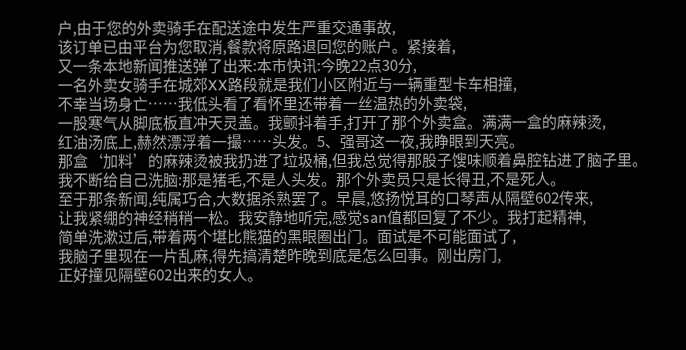户,由于您的外卖骑手在配送途中发生严重交通事故,
该订单已由平台为您取消,餐款将原路退回您的账户。紧接着,
又一条本地新闻推送弹了出来:本市快讯:今晚22点30分,
一名外卖女骑手在城郊XX路段就是我们小区附近与一辆重型卡车相撞,
不幸当场身亡……我低头看了看怀里还带着一丝温热的外卖袋,
一股寒气从脚底板直冲天灵盖。我颤抖着手,打开了那个外卖盒。满满一盒的麻辣烫,
红油汤底上,赫然漂浮着一撮……头发。5、强哥这一夜,我睁眼到天亮。
那盒‘加料’的麻辣烫被我扔进了垃圾桶,但我总觉得那股子馊味顺着鼻腔钻进了脑子里。
我不断给自己洗脑:那是猪毛,不是人头发。那个外卖员只是长得丑,不是死人。
至于那条新闻,纯属巧合,大数据杀熟罢了。早晨,悠扬悦耳的口琴声从隔壁602传来,
让我紧绷的神经稍稍一松。我安静地听完,感觉san值都回复了不少。我打起精神,
简单洗漱过后,带着两个堪比熊猫的黑眼圈出门。面试是不可能面试了,
我脑子里现在一片乱麻,得先搞清楚昨晚到底是怎么回事。刚出房门,
正好撞见隔壁602出来的女人。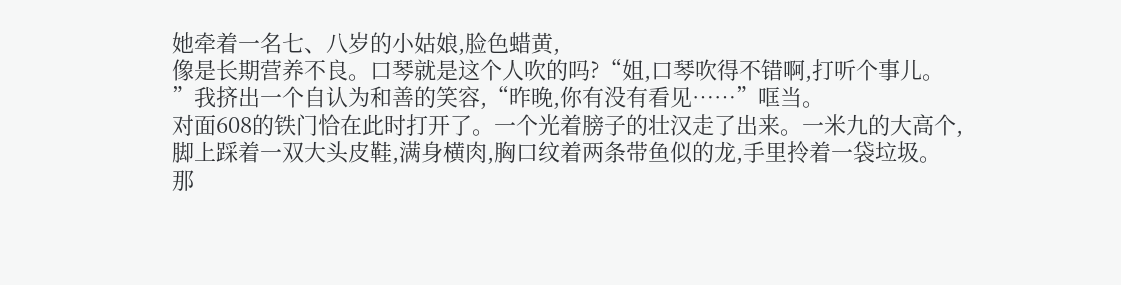她牵着一名七、八岁的小姑娘,脸色蜡黄,
像是长期营养不良。口琴就是这个人吹的吗?“姐,口琴吹得不错啊,打听个事儿。
”我挤出一个自认为和善的笑容,“昨晚,你有没有看见……”哐当。
对面608的铁门恰在此时打开了。一个光着膀子的壮汉走了出来。一米九的大高个,
脚上踩着一双大头皮鞋,满身横肉,胸口纹着两条带鱼似的龙,手里拎着一袋垃圾。
那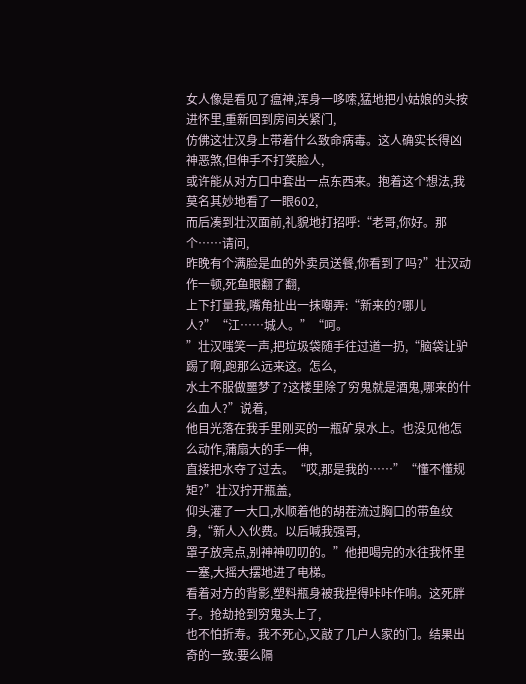女人像是看见了瘟神,浑身一哆嗦,猛地把小姑娘的头按进怀里,重新回到房间关紧门,
仿佛这壮汉身上带着什么致命病毒。这人确实长得凶神恶煞,但伸手不打笑脸人,
或许能从对方口中套出一点东西来。抱着这个想法,我莫名其妙地看了一眼602,
而后凑到壮汉面前,礼貌地打招呼:“老哥,你好。那个……请问,
昨晚有个满脸是血的外卖员送餐,你看到了吗?”壮汉动作一顿,死鱼眼翻了翻,
上下打量我,嘴角扯出一抹嘲弄:“新来的?哪儿人?”“江……城人。”“呵。
”壮汉嗤笑一声,把垃圾袋随手往过道一扔,“脑袋让驴踢了啊,跑那么远来这。怎么,
水土不服做噩梦了?这楼里除了穷鬼就是酒鬼,哪来的什么血人?”说着,
他目光落在我手里刚买的一瓶矿泉水上。也没见他怎么动作,蒲扇大的手一伸,
直接把水夺了过去。“哎,那是我的……”“懂不懂规矩?”壮汉拧开瓶盖,
仰头灌了一大口,水顺着他的胡茬流过胸口的带鱼纹身,“新人入伙费。以后喊我强哥,
罩子放亮点,别神神叨叨的。”他把喝完的水往我怀里一塞,大摇大摆地进了电梯。
看着对方的背影,塑料瓶身被我捏得咔咔作响。这死胖子。抢劫抢到穷鬼头上了,
也不怕折寿。我不死心,又敲了几户人家的门。结果出奇的一致:要么隔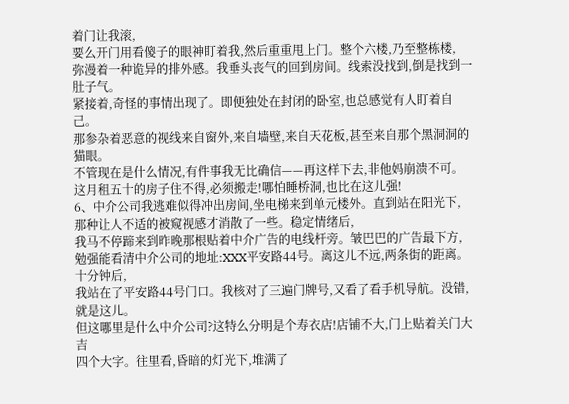着门让我滚,
要么开门用看傻子的眼神盯着我,然后重重甩上门。整个六楼,乃至整栋楼,
弥漫着一种诡异的排外感。我垂头丧气的回到房间。线索没找到,倒是找到一肚子气。
紧接着,奇怪的事情出现了。即便独处在封闭的卧室,也总感觉有人盯着自己。
那参杂着恶意的视线来自窗外,来自墙壁,来自天花板,甚至来自那个黑洞洞的猫眼。
不管现在是什么情况,有件事我无比确信——再这样下去,非他妈崩溃不可。
这月租五十的房子住不得,必须搬走!哪怕睡桥洞,也比在这儿强!
6、中介公司我逃难似得冲出房间,坐电梯来到单元楼外。直到站在阳光下,
那种让人不适的被窥视感才消散了一些。稳定情绪后,
我马不停蹄来到昨晚那根贴着中介广告的电线杆旁。皱巴巴的广告最下方,
勉强能看清中介公司的地址:XXX平安路44号。离这儿不远,两条街的距离。十分钟后,
我站在了平安路44号门口。我核对了三遍门牌号,又看了看手机导航。没错,就是这儿。
但这哪里是什么中介公司?这特么分明是个寿衣店!店铺不大,门上贴着关门大吉
四个大字。往里看,昏暗的灯光下,堆满了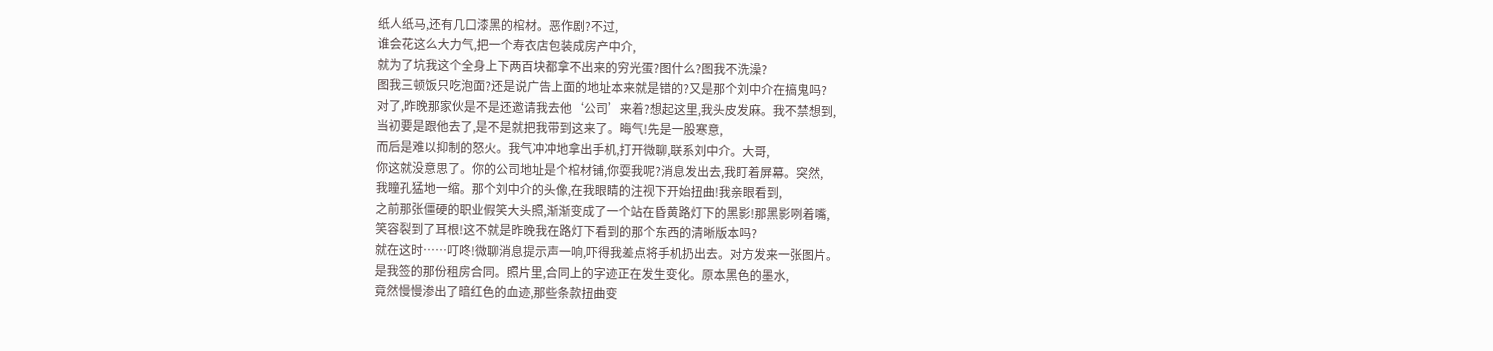纸人纸马,还有几口漆黑的棺材。恶作剧?不过,
谁会花这么大力气,把一个寿衣店包装成房产中介,
就为了坑我这个全身上下两百块都拿不出来的穷光蛋?图什么?图我不洗澡?
图我三顿饭只吃泡面?还是说广告上面的地址本来就是错的?又是那个刘中介在搞鬼吗?
对了,昨晚那家伙是不是还邀请我去他‘公司’来着?想起这里,我头皮发麻。我不禁想到,
当初要是跟他去了,是不是就把我带到这来了。晦气!先是一股寒意,
而后是难以抑制的怒火。我气冲冲地拿出手机,打开微聊,联系刘中介。大哥,
你这就没意思了。你的公司地址是个棺材铺,你耍我呢?消息发出去,我盯着屏幕。突然,
我瞳孔猛地一缩。那个刘中介的头像,在我眼睛的注视下开始扭曲!我亲眼看到,
之前那张僵硬的职业假笑大头照,渐渐变成了一个站在昏黄路灯下的黑影!那黑影咧着嘴,
笑容裂到了耳根!这不就是昨晚我在路灯下看到的那个东西的清晰版本吗?
就在这时……叮咚!微聊消息提示声一响,吓得我差点将手机扔出去。对方发来一张图片。
是我签的那份租房合同。照片里,合同上的字迹正在发生变化。原本黑色的墨水,
竟然慢慢渗出了暗红色的血迹,那些条款扭曲变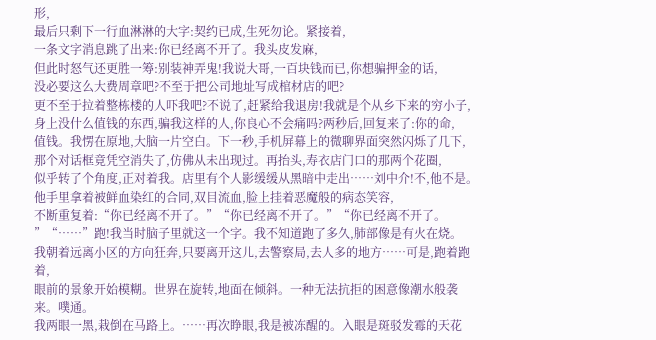形,
最后只剩下一行血淋淋的大字:契约已成,生死勿论。紧接着,
一条文字消息跳了出来:你已经离不开了。我头皮发麻,
但此时怒气还更胜一筹:别装神弄鬼!我说大哥,一百块钱而已,你想骗押金的话,
没必要这么大费周章吧?不至于把公司地址写成棺材店的吧?
更不至于拉着整栋楼的人吓我吧?不说了,赶紧给我退房!我就是个从乡下来的穷小子,
身上没什么值钱的东西,骗我这样的人,你良心不会痛吗?两秒后,回复来了:你的命,
值钱。我愣在原地,大脑一片空白。下一秒,手机屏幕上的微聊界面突然闪烁了几下,
那个对话框竟凭空消失了,仿佛从未出现过。再抬头,寿衣店门口的那两个花圈,
似乎转了个角度,正对着我。店里有个人影缓缓从黑暗中走出……刘中介!不,他不是。
他手里拿着被鲜血染红的合同,双目流血,脸上挂着恶魔般的病态笑容,
不断重复着:“你已经离不开了。”“你已经离不开了。”“你已经离不开了。
”“……”跑!我当时脑子里就这一个字。我不知道跑了多久,肺部像是有火在烧。
我朝着远离小区的方向狂奔,只要离开这儿,去警察局,去人多的地方……可是,跑着跑着,
眼前的景象开始模糊。世界在旋转,地面在倾斜。一种无法抗拒的困意像潮水般袭来。噗通。
我两眼一黑,栽倒在马路上。……再次睁眼,我是被冻醒的。入眼是斑驳发霉的天花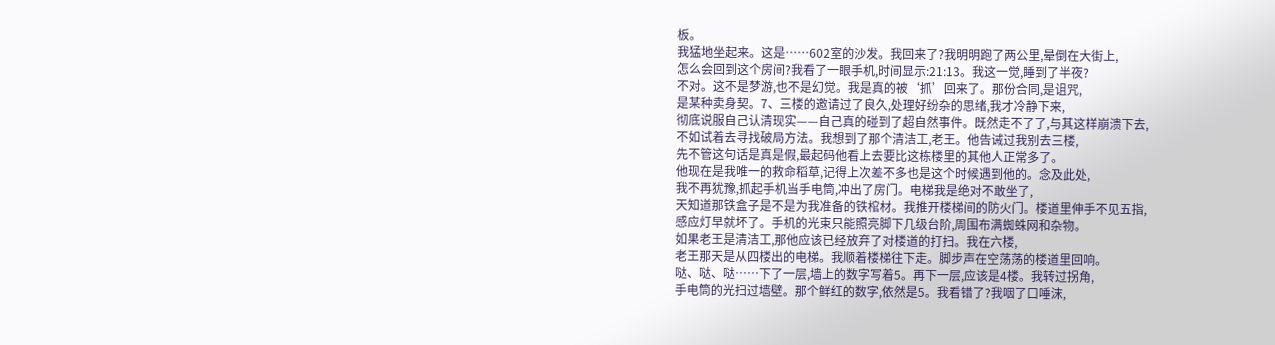板。
我猛地坐起来。这是……602室的沙发。我回来了?我明明跑了两公里,晕倒在大街上,
怎么会回到这个房间?我看了一眼手机,时间显示:21:13。我这一觉,睡到了半夜?
不对。这不是梦游,也不是幻觉。我是真的被‘抓’回来了。那份合同,是诅咒,
是某种卖身契。7、三楼的邀请过了良久,处理好纷杂的思绪,我才冷静下来,
彻底说服自己认清现实——自己真的碰到了超自然事件。既然走不了了,与其这样崩溃下去,
不如试着去寻找破局方法。我想到了那个清洁工,老王。他告诫过我别去三楼,
先不管这句话是真是假,最起码他看上去要比这栋楼里的其他人正常多了。
他现在是我唯一的救命稻草,记得上次差不多也是这个时候遇到他的。念及此处,
我不再犹豫,抓起手机当手电筒,冲出了房门。电梯我是绝对不敢坐了,
天知道那铁盒子是不是为我准备的铁棺材。我推开楼梯间的防火门。楼道里伸手不见五指,
感应灯早就坏了。手机的光束只能照亮脚下几级台阶,周围布满蜘蛛网和杂物。
如果老王是清洁工,那他应该已经放弃了对楼道的打扫。我在六楼,
老王那天是从四楼出的电梯。我顺着楼梯往下走。脚步声在空荡荡的楼道里回响。
哒、哒、哒……下了一层,墙上的数字写着5。再下一层,应该是4楼。我转过拐角,
手电筒的光扫过墙壁。那个鲜红的数字,依然是5。我看错了?我咽了口唾沫,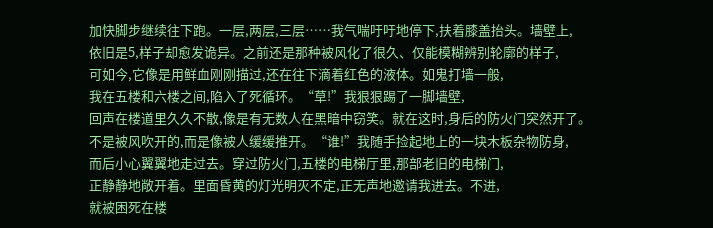加快脚步继续往下跑。一层,两层,三层……我气喘吁吁地停下,扶着膝盖抬头。墙壁上,
依旧是5,样子却愈发诡异。之前还是那种被风化了很久、仅能模糊辨别轮廓的样子,
可如今,它像是用鲜血刚刚描过,还在往下滴着红色的液体。如鬼打墙一般,
我在五楼和六楼之间,陷入了死循环。“草!”我狠狠踢了一脚墙壁,
回声在楼道里久久不散,像是有无数人在黑暗中窃笑。就在这时,身后的防火门突然开了。
不是被风吹开的,而是像被人缓缓推开。“谁!”我随手捡起地上的一块木板杂物防身,
而后小心翼翼地走过去。穿过防火门,五楼的电梯厅里,那部老旧的电梯门,
正静静地敞开着。里面昏黄的灯光明灭不定,正无声地邀请我进去。不进,
就被困死在楼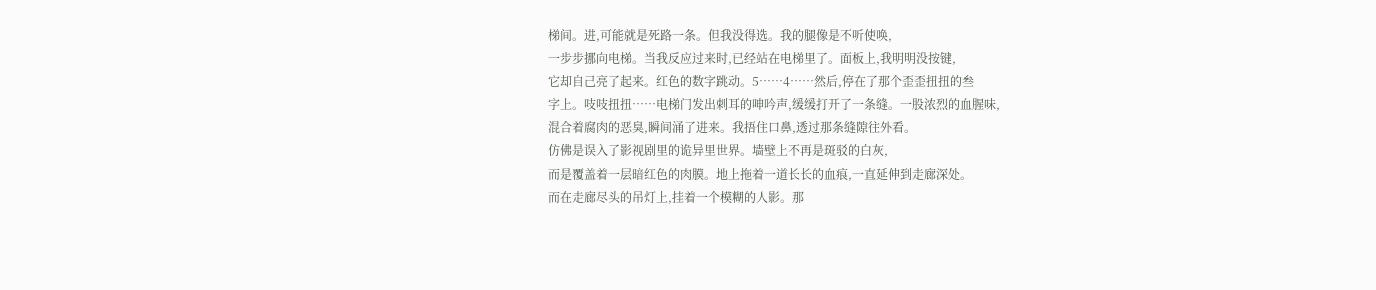梯间。进,可能就是死路一条。但我没得选。我的腿像是不听使唤,
一步步挪向电梯。当我反应过来时,已经站在电梯里了。面板上,我明明没按键,
它却自己亮了起来。红色的数字跳动。5……4……然后,停在了那个歪歪扭扭的叁
字上。吱吱扭扭……电梯门发出刺耳的呻吟声,缓缓打开了一条缝。一股浓烈的血腥味,
混合着腐肉的恶臭,瞬间涌了进来。我捂住口鼻,透过那条缝隙往外看。
仿佛是误入了影视剧里的诡异里世界。墙壁上不再是斑驳的白灰,
而是覆盖着一层暗红色的肉膜。地上拖着一道长长的血痕,一直延伸到走廊深处。
而在走廊尽头的吊灯上,挂着一个模糊的人影。那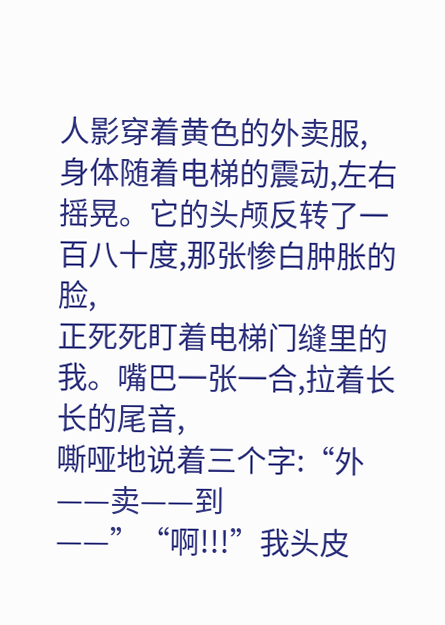人影穿着黄色的外卖服,
身体随着电梯的震动,左右摇晃。它的头颅反转了一百八十度,那张惨白肿胀的脸,
正死死盯着电梯门缝里的我。嘴巴一张一合,拉着长长的尾音,
嘶哑地说着三个字:“外——卖——到——”“啊!!!”我头皮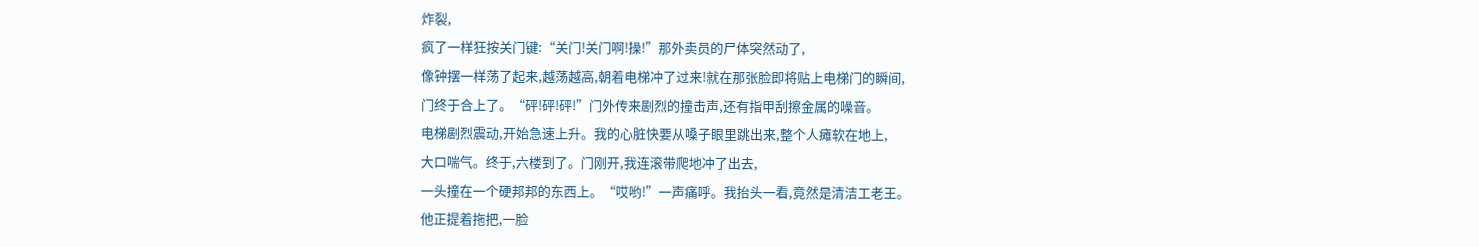炸裂,
疯了一样狂按关门键:“关门!关门啊!操!”那外卖员的尸体突然动了,
像钟摆一样荡了起来,越荡越高,朝着电梯冲了过来!就在那张脸即将贴上电梯门的瞬间,
门终于合上了。“砰!砰!砰!”门外传来剧烈的撞击声,还有指甲刮擦金属的噪音。
电梯剧烈震动,开始急速上升。我的心脏快要从嗓子眼里跳出来,整个人瘫软在地上,
大口喘气。终于,六楼到了。门刚开,我连滚带爬地冲了出去,
一头撞在一个硬邦邦的东西上。“哎哟!”一声痛呼。我抬头一看,竟然是清洁工老王。
他正提着拖把,一脸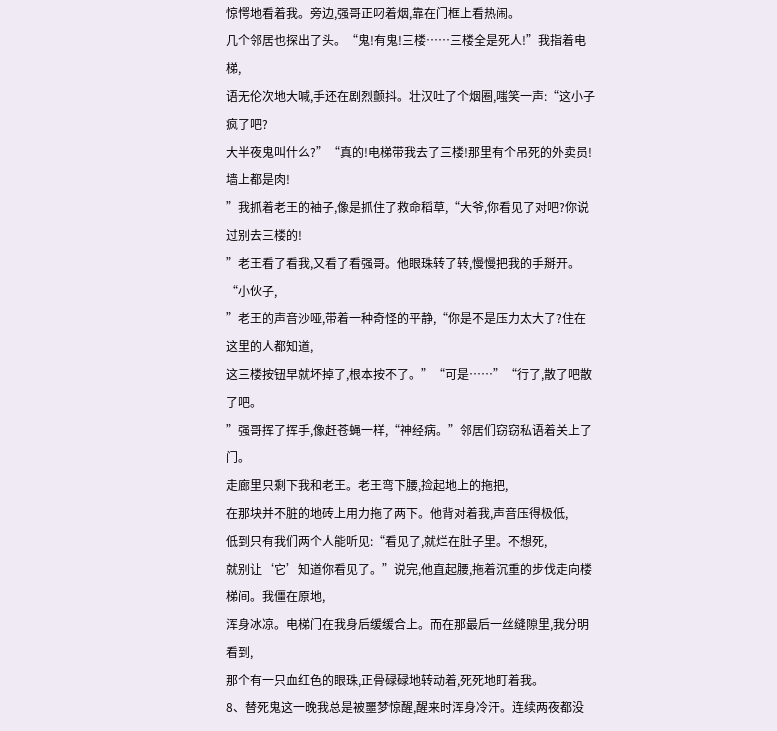惊愕地看着我。旁边,强哥正叼着烟,靠在门框上看热闹。
几个邻居也探出了头。“鬼!有鬼!三楼……三楼全是死人!”我指着电梯,
语无伦次地大喊,手还在剧烈颤抖。壮汉吐了个烟圈,嗤笑一声:“这小子疯了吧?
大半夜鬼叫什么?”“真的!电梯带我去了三楼!那里有个吊死的外卖员!墙上都是肉!
”我抓着老王的袖子,像是抓住了救命稻草,“大爷,你看见了对吧?你说过别去三楼的!
”老王看了看我,又看了看强哥。他眼珠转了转,慢慢把我的手掰开。“小伙子,
”老王的声音沙哑,带着一种奇怪的平静,“你是不是压力太大了?住在这里的人都知道,
这三楼按钮早就坏掉了,根本按不了。”“可是……”“行了,散了吧散了吧。
”强哥挥了挥手,像赶苍蝇一样,“神经病。”邻居们窃窃私语着关上了门。
走廊里只剩下我和老王。老王弯下腰,捡起地上的拖把,
在那块并不脏的地砖上用力拖了两下。他背对着我,声音压得极低,
低到只有我们两个人能听见:“看见了,就烂在肚子里。不想死,
就别让‘它’知道你看见了。”说完,他直起腰,拖着沉重的步伐走向楼梯间。我僵在原地,
浑身冰凉。电梯门在我身后缓缓合上。而在那最后一丝缝隙里,我分明看到,
那个有一只血红色的眼珠,正骨碌碌地转动着,死死地盯着我。
8、替死鬼这一晚我总是被噩梦惊醒,醒来时浑身冷汗。连续两夜都没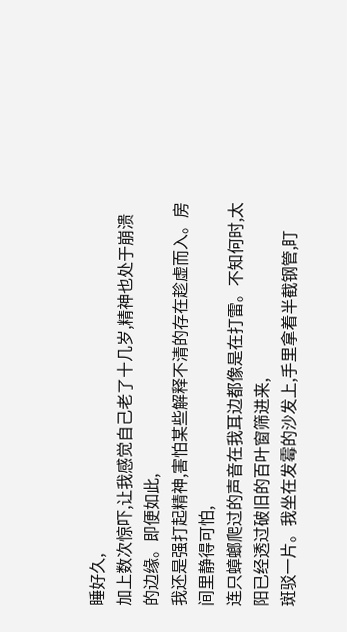睡好久,
加上数次惊吓,让我感觉自己老了十几岁,精神也处于崩溃的边缘。即便如此,
我还是强打起精神,害怕某些解释不清的存在趁虚而入。房间里静得可怕,
连只蟑螂爬过的声音在我耳边都像是在打雷。不知何时,太阳已经透过破旧的百叶窗筛进来,
斑驳一片。我坐在发霉的沙发上,手里拿着半截钢管,盯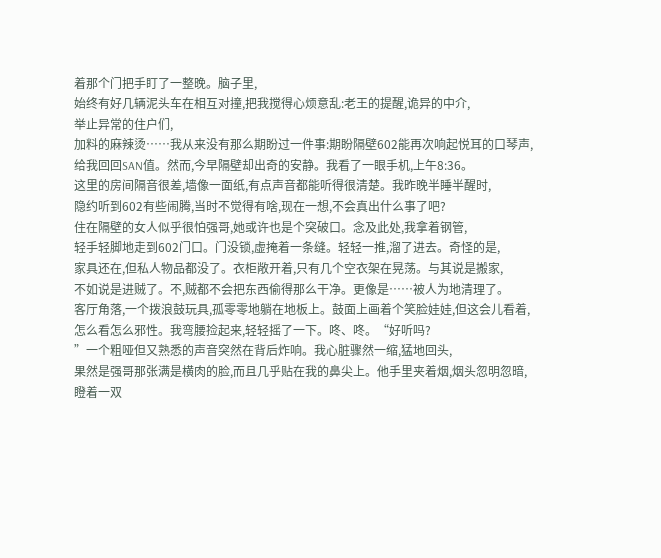着那个门把手盯了一整晚。脑子里,
始终有好几辆泥头车在相互对撞,把我搅得心烦意乱:老王的提醒,诡异的中介,
举止异常的住户们,
加料的麻辣烫……我从来没有那么期盼过一件事:期盼隔壁602能再次响起悦耳的口琴声,
给我回回SAN值。然而,今早隔壁却出奇的安静。我看了一眼手机,上午8:36。
这里的房间隔音很差,墙像一面纸,有点声音都能听得很清楚。我昨晚半睡半醒时,
隐约听到602有些闹腾,当时不觉得有啥,现在一想,不会真出什么事了吧?
住在隔壁的女人似乎很怕强哥,她或许也是个突破口。念及此处,我拿着钢管,
轻手轻脚地走到602门口。门没锁,虚掩着一条缝。轻轻一推,溜了进去。奇怪的是,
家具还在,但私人物品都没了。衣柜敞开着,只有几个空衣架在晃荡。与其说是搬家,
不如说是进贼了。不,贼都不会把东西偷得那么干净。更像是……被人为地清理了。
客厅角落,一个拨浪鼓玩具,孤零零地躺在地板上。鼓面上画着个笑脸娃娃,但这会儿看着,
怎么看怎么邪性。我弯腰捡起来,轻轻摇了一下。咚、咚。“好听吗?
”一个粗哑但又熟悉的声音突然在背后炸响。我心脏骤然一缩,猛地回头,
果然是强哥那张满是横肉的脸,而且几乎贴在我的鼻尖上。他手里夹着烟,烟头忽明忽暗,
瞪着一双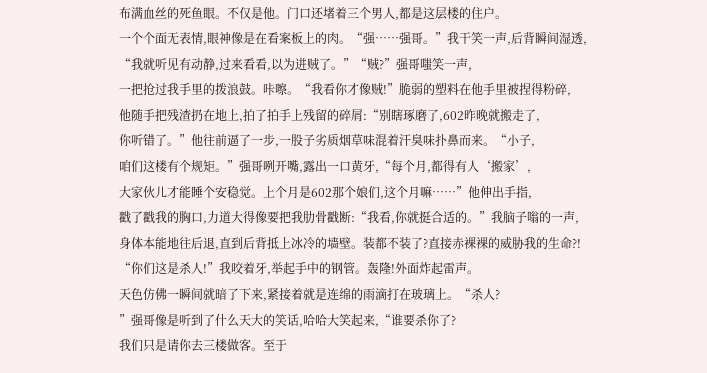布满血丝的死鱼眼。不仅是他。门口还堵着三个男人,都是这层楼的住户。
一个个面无表情,眼神像是在看案板上的肉。“强……强哥。”我干笑一声,后背瞬间湿透,
“我就听见有动静,过来看看,以为进贼了。”“贼?”强哥嗤笑一声,
一把抢过我手里的拨浪鼓。咔嚓。“我看你才像贼!”脆弱的塑料在他手里被捏得粉碎,
他随手把残渣扔在地上,拍了拍手上残留的碎屑:“别瞎琢磨了,602昨晚就搬走了,
你听错了。”他往前逼了一步,一股子劣质烟草味混着汗臭味扑鼻而来。“小子,
咱们这楼有个规矩。”强哥咧开嘴,露出一口黄牙,“每个月,都得有人‘搬家’,
大家伙儿才能睡个安稳觉。上个月是602那个娘们,这个月嘛……”他伸出手指,
戳了戳我的胸口,力道大得像要把我肋骨戳断:“我看,你就挺合适的。”我脑子嗡的一声,
身体本能地往后退,直到后背抵上冰冷的墙壁。装都不装了?直接赤裸裸的威胁我的生命?!
“你们这是杀人!”我咬着牙,举起手中的钢管。轰隆!外面炸起雷声。
天色仿佛一瞬间就暗了下来,紧接着就是连绵的雨滴打在玻璃上。“杀人?
”强哥像是听到了什么天大的笑话,哈哈大笑起来,“谁要杀你了?
我们只是请你去三楼做客。至于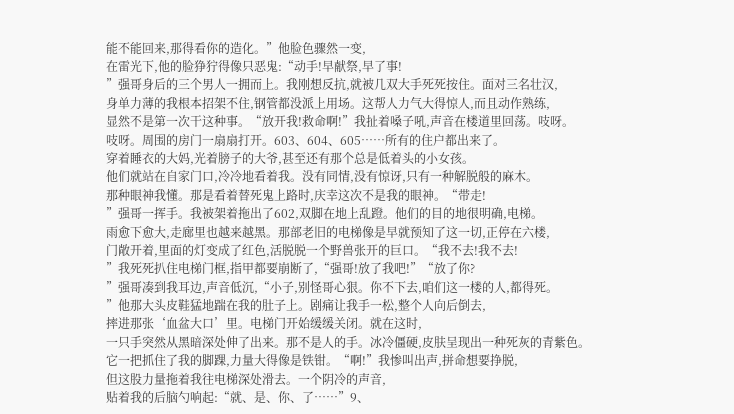能不能回来,那得看你的造化。”他脸色骤然一变,
在雷光下,他的脸狰狞得像只恶鬼:“动手!早献祭,早了事!
”强哥身后的三个男人一拥而上。我刚想反抗,就被几双大手死死按住。面对三名壮汉,
身单力薄的我根本招架不住,钢管都没派上用场。这帮人力气大得惊人,而且动作熟练,
显然不是第一次干这种事。“放开我!救命啊!”我扯着嗓子吼,声音在楼道里回荡。吱呀。
吱呀。周围的房门一扇扇打开。603、604、605……所有的住户都出来了。
穿着睡衣的大妈,光着膀子的大爷,甚至还有那个总是低着头的小女孩。
他们就站在自家门口,冷冷地看着我。没有同情,没有惊讶,只有一种解脱般的麻木。
那种眼神我懂。那是看着替死鬼上路时,庆幸这次不是我的眼神。“带走!
”强哥一挥手。我被架着拖出了602,双脚在地上乱蹬。他们的目的地很明确,电梯。
雨愈下愈大,走廊里也越来越黑。那部老旧的电梯像是早就预知了这一切,正停在六楼,
门敞开着,里面的灯变成了红色,活脱脱一个野兽张开的巨口。“我不去!我不去!
”我死死扒住电梯门框,指甲都要崩断了,“强哥!放了我吧!”“放了你?
”强哥凑到我耳边,声音低沉,“小子,别怪哥心狠。你不下去,咱们这一楼的人,都得死。
”他那大头皮鞋猛地踹在我的肚子上。剧痛让我手一松,整个人向后倒去,
摔进那张‘血盆大口’里。电梯门开始缓缓关闭。就在这时,
一只手突然从黑暗深处伸了出来。那不是人的手。冰冷僵硬,皮肤呈现出一种死灰的青紫色。
它一把抓住了我的脚踝,力量大得像是铁钳。“啊!”我惨叫出声,拼命想要挣脱,
但这股力量拖着我往电梯深处滑去。一个阴冷的声音,
贴着我的后脑勺响起:“就、是、你、了……”9、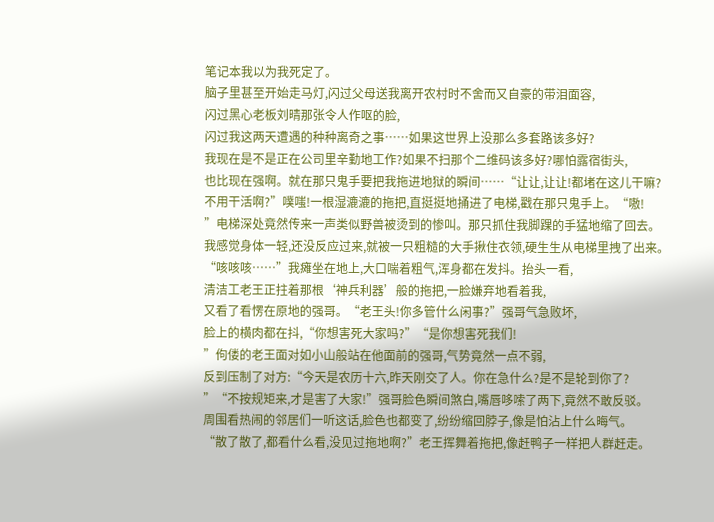笔记本我以为我死定了。
脑子里甚至开始走马灯,闪过父母送我离开农村时不舍而又自豪的带泪面容,
闪过黑心老板刘晴那张令人作呕的脸,
闪过我这两天遭遇的种种离奇之事……如果这世界上没那么多套路该多好?
我现在是不是正在公司里辛勤地工作?如果不扫那个二维码该多好?哪怕露宿街头,
也比现在强啊。就在那只鬼手要把我拖进地狱的瞬间……“让让,让让!都堵在这儿干嘛?
不用干活啊?”噗嗤!一根湿漉漉的拖把,直挺挺地捅进了电梯,戳在那只鬼手上。“嗷!
”电梯深处竟然传来一声类似野兽被烫到的惨叫。那只抓住我脚踝的手猛地缩了回去。
我感觉身体一轻,还没反应过来,就被一只粗糙的大手揪住衣领,硬生生从电梯里拽了出来。
“咳咳咳……”我瘫坐在地上,大口喘着粗气,浑身都在发抖。抬头一看,
清洁工老王正拄着那根‘神兵利器’般的拖把,一脸嫌弃地看着我,
又看了看愣在原地的强哥。“老王头!你多管什么闲事?”强哥气急败坏,
脸上的横肉都在抖,“你想害死大家吗?”“是你想害死我们!
”佝偻的老王面对如小山般站在他面前的强哥,气势竟然一点不弱,
反到压制了对方:“今天是农历十六,昨天刚交了人。你在急什么?是不是轮到你了?
”“不按规矩来,才是害了大家!”强哥脸色瞬间煞白,嘴唇哆嗦了两下,竟然不敢反驳。
周围看热闹的邻居们一听这话,脸色也都变了,纷纷缩回脖子,像是怕沾上什么晦气。
“散了散了,都看什么看,没见过拖地啊?”老王挥舞着拖把,像赶鸭子一样把人群赶走。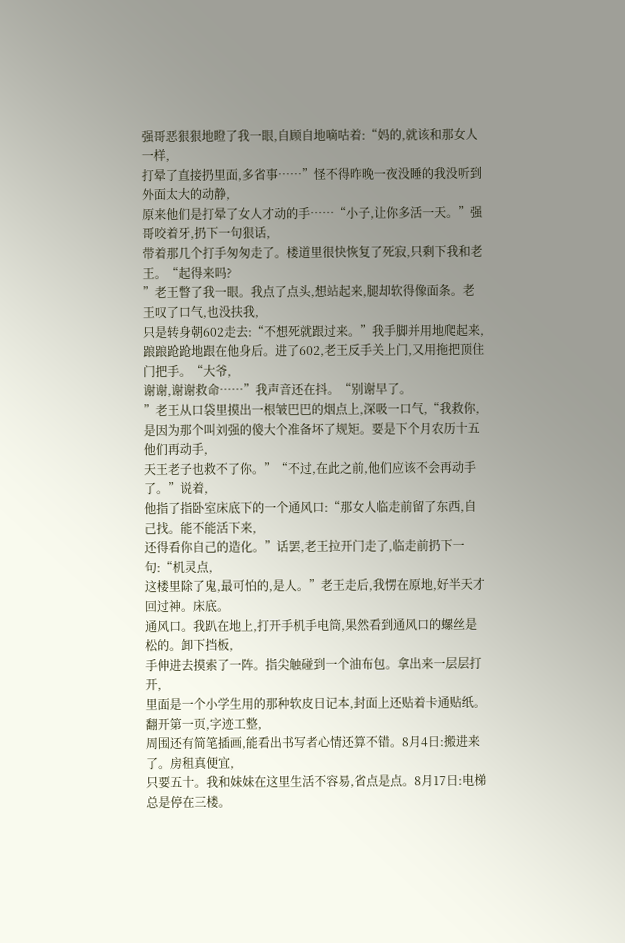强哥恶狠狠地瞪了我一眼,自顾自地嘀咕着:“妈的,就该和那女人一样,
打晕了直接扔里面,多省事……”怪不得昨晚一夜没睡的我没听到外面太大的动静,
原来他们是打晕了女人才动的手……“小子,让你多活一天。”强哥咬着牙,扔下一句狠话,
带着那几个打手匆匆走了。楼道里很快恢复了死寂,只剩下我和老王。“起得来吗?
”老王瞥了我一眼。我点了点头,想站起来,腿却软得像面条。老王叹了口气,也没扶我,
只是转身朝602走去:“不想死就跟过来。”我手脚并用地爬起来,
踉踉跄跄地跟在他身后。进了602,老王反手关上门,又用拖把顶住门把手。“大爷,
谢谢,谢谢救命……”我声音还在抖。“别谢早了。
”老王从口袋里摸出一根皱巴巴的烟点上,深吸一口气,“我救你,
是因为那个叫刘强的傻大个准备坏了规矩。要是下个月农历十五他们再动手,
天王老子也救不了你。”“不过,在此之前,他们应该不会再动手了。”说着,
他指了指卧室床底下的一个通风口:“那女人临走前留了东西,自己找。能不能活下来,
还得看你自己的造化。”话罢,老王拉开门走了,临走前扔下一句:“机灵点,
这楼里除了鬼,最可怕的,是人。”老王走后,我愣在原地,好半天才回过神。床底。
通风口。我趴在地上,打开手机手电筒,果然看到通风口的螺丝是松的。卸下挡板,
手伸进去摸索了一阵。指尖触碰到一个油布包。拿出来一层层打开,
里面是一个小学生用的那种软皮日记本,封面上还贴着卡通贴纸。翻开第一页,字迹工整,
周围还有简笔插画,能看出书写者心情还算不错。8月4日:搬进来了。房租真便宜,
只要五十。我和妹妹在这里生活不容易,省点是点。8月17日:电梯总是停在三楼。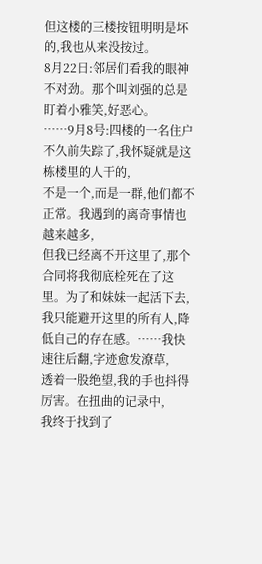但这楼的三楼按钮明明是坏的,我也从来没按过。
8月22日:邻居们看我的眼神不对劲。那个叫刘强的总是盯着小雅笑,好恶心。
……9月8号:四楼的一名住户不久前失踪了,我怀疑就是这栋楼里的人干的,
不是一个,而是一群,他们都不正常。我遇到的离奇事情也越来越多,
但我已经离不开这里了,那个合同将我彻底栓死在了这里。为了和妹妹一起活下去,
我只能避开这里的所有人,降低自己的存在感。……我快速往后翻,字迹愈发潦草,
透着一股绝望,我的手也抖得厉害。在扭曲的记录中,
我终于找到了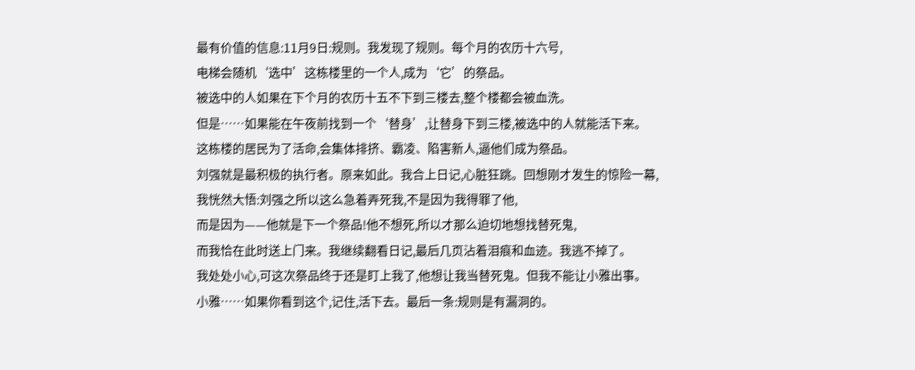最有价值的信息:11月9日:规则。我发现了规则。每个月的农历十六号,
电梯会随机‘选中’这栋楼里的一个人,成为‘它’的祭品。
被选中的人如果在下个月的农历十五不下到三楼去,整个楼都会被血洗。
但是……如果能在午夜前找到一个‘替身’,让替身下到三楼,被选中的人就能活下来。
这栋楼的居民为了活命,会集体排挤、霸凌、陷害新人,逼他们成为祭品。
刘强就是最积极的执行者。原来如此。我合上日记,心脏狂跳。回想刚才发生的惊险一幕,
我恍然大悟:刘强之所以这么急着弄死我,不是因为我得罪了他,
而是因为——他就是下一个祭品!他不想死,所以才那么迫切地想找替死鬼,
而我恰在此时送上门来。我继续翻看日记,最后几页沾着泪痕和血迹。我逃不掉了。
我处处小心,可这次祭品终于还是盯上我了,他想让我当替死鬼。但我不能让小雅出事。
小雅……如果你看到这个,记住,活下去。最后一条:规则是有漏洞的。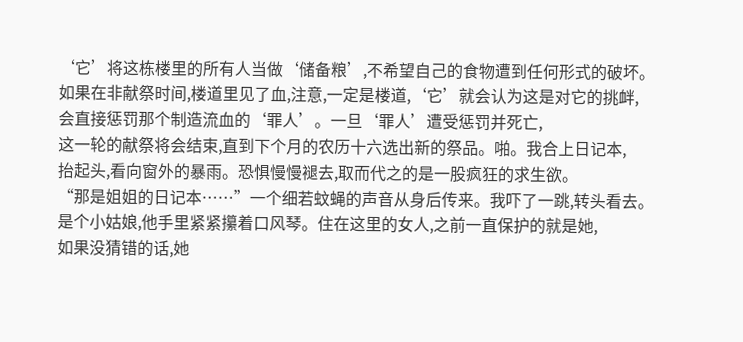‘它’将这栋楼里的所有人当做‘储备粮’,不希望自己的食物遭到任何形式的破坏。
如果在非献祭时间,楼道里见了血,注意,一定是楼道,‘它’就会认为这是对它的挑衅,
会直接惩罚那个制造流血的‘罪人’。一旦‘罪人’遭受惩罚并死亡,
这一轮的献祭将会结束,直到下个月的农历十六选出新的祭品。啪。我合上日记本,
抬起头,看向窗外的暴雨。恐惧慢慢褪去,取而代之的是一股疯狂的求生欲。
“那是姐姐的日记本……”一个细若蚊蝇的声音从身后传来。我吓了一跳,转头看去。
是个小姑娘,他手里紧紧攥着口风琴。住在这里的女人,之前一直保护的就是她,
如果没猜错的话,她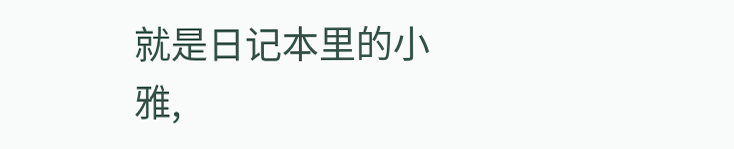就是日记本里的小雅,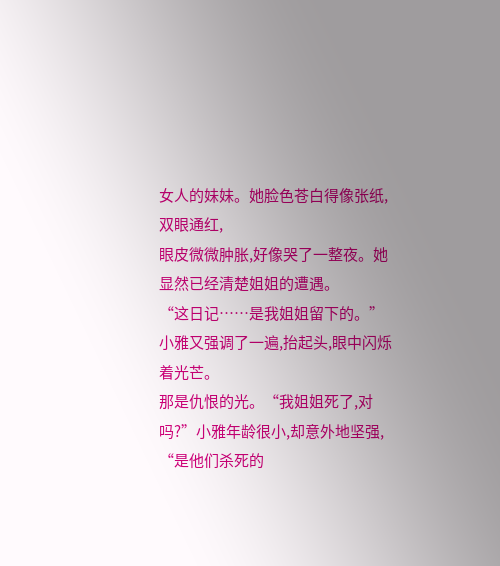女人的妹妹。她脸色苍白得像张纸,双眼通红,
眼皮微微肿胀,好像哭了一整夜。她显然已经清楚姐姐的遭遇。
“这日记……是我姐姐留下的。”小雅又强调了一遍,抬起头,眼中闪烁着光芒。
那是仇恨的光。“我姐姐死了,对吗?”小雅年龄很小,却意外地坚强,
“是他们杀死的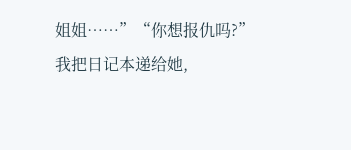姐姐……”“你想报仇吗?”我把日记本递给她,